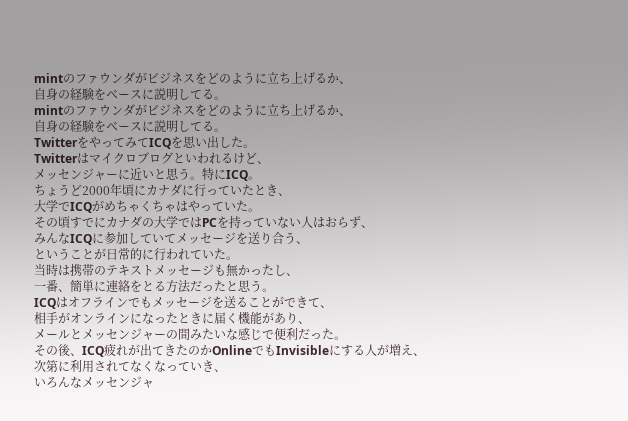mintのファウンダがビジネスをどのように立ち上げるか、
自身の経験をベースに説明してる。
mintのファウンダがビジネスをどのように立ち上げるか、
自身の経験をベースに説明してる。
TwitterをやってみてICQを思い出した。
Twitterはマイクロブログといわれるけど、
メッセンジャーに近いと思う。特にICQ。
ちょうど2000年頃にカナダに行っていたとき、
大学でICQがめちゃくちゃはやっていた。
その頃すでにカナダの大学ではPCを持っていない人はおらず、
みんなICQに参加していてメッセージを送り合う、
ということが日常的に行われていた。
当時は携帯のテキストメッセージも無かったし、
一番、簡単に連絡をとる方法だったと思う。
ICQはオフラインでもメッセージを送ることができて、
相手がオンラインになったときに届く機能があり、
メールとメッセンジャーの間みたいな感じで便利だった。
その後、ICQ疲れが出てきたのかOnlineでもInvisibleにする人が増え、
次第に利用されてなくなっていき、
いろんなメッセンジャ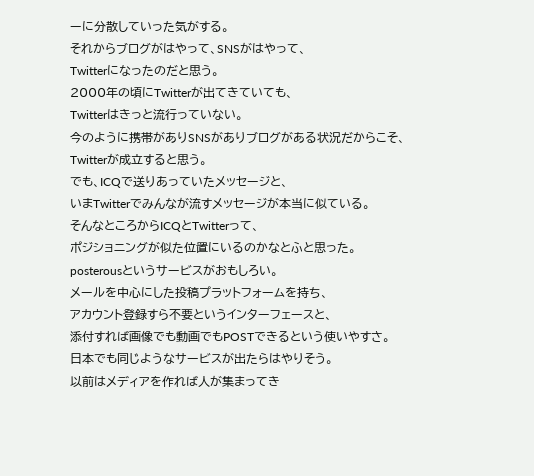ーに分散していった気がする。
それからブログがはやって、SNSがはやって、
Twitterになったのだと思う。
2000年の頃にTwitterが出てきていても、
Twitterはきっと流行っていない。
今のように携帯がありSNSがありブログがある状況だからこそ、
Twitterが成立すると思う。
でも、ICQで送りあっていたメッセージと、
いまTwitterでみんなが流すメッセージが本当に似ている。
そんなところからICQとTwitterって、
ポジショニングが似た位置にいるのかなとふと思った。
posterousというサービスがおもしろい。
メールを中心にした投稿プラットフォームを持ち、
アカウント登録すら不要というインターフェースと、
添付すれば画像でも動画でもPOSTできるという使いやすさ。
日本でも同じようなサービスが出たらはやりそう。
以前はメディアを作れば人が集まってき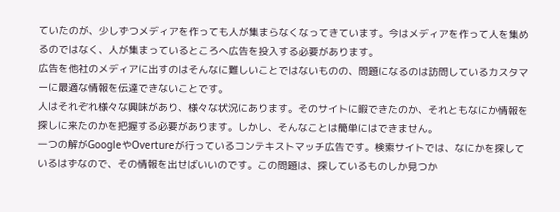ていたのが、少しずつメディアを作っても人が集まらなくなってきています。今はメディアを作って人を集めるのではなく、人が集まっているところへ広告を投入する必要があります。
広告を他社のメディアに出すのはそんなに難しいことではないものの、問題になるのは訪問しているカスタマーに最適な情報を伝達できないことです。
人はそれぞれ様々な興味があり、様々な状況にあります。そのサイトに暇できたのか、それともなにか情報を探しに来たのかを把握する必要があります。しかし、そんなことは簡単にはできません。
一つの解がGoogleやOvertureが行っているコンテキストマッチ広告です。検索サイトでは、なにかを探しているはずなので、その情報を出せばいいのです。この問題は、探しているものしか見つか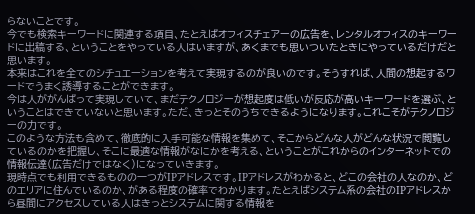らないことです。
今でも検索キーワードに関連する項目、たとえばオフィスチェアーの広告を、レンタルオフィスのキーワードに出稿する、ということをやっている人はいますが、あくまでも思いついたときにやっているだけだと思います。
本来はこれを全てのシチュエーションを考えて実現するのが良いのです。そうすれば、人間の想起するワードでうまく誘導することができます。
今は人ががんばって実現していて、まだテクノロジーが想起度は低いが反応が高いキーワードを選ぶ、ということはできていないと思います。ただ、きっとそのうちできるようになります。これこそがテクノロジーの力です。
このような方法も含めて、徹底的に入手可能な情報を集めて、そこからどんな人がどんな状況で閲覧しているのかを把握し、そこに最適な情報がなにかを考える、ということがこれからのインターネットでの情報伝達(広告だけではなく)になっていきます。
現時点でも利用できるものの一つがIPアドレスです。IPアドレスがわかると、どこの会社の人なのか、どのエリアに住んでいるのか、がある程度の確率でわかります。たとえばシステム系の会社のIPアドレスから昼間にアクセスしている人はきっとシステムに関する情報を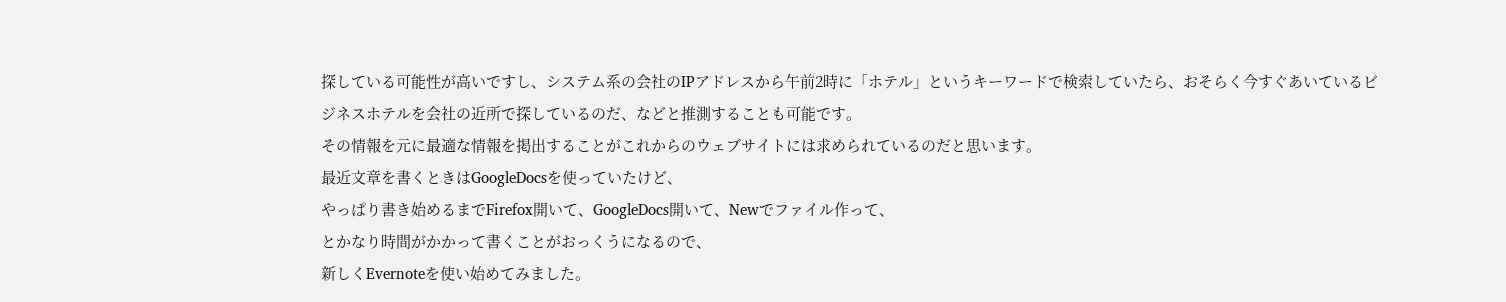探している可能性が高いですし、システム系の会社のIPアドレスから午前2時に「ホテル」というキーワードで検索していたら、おそらく今すぐあいているビジネスホテルを会社の近所で探しているのだ、などと推測することも可能です。
その情報を元に最適な情報を掲出することがこれからのウェブサイトには求められているのだと思います。
最近文章を書くときはGoogleDocsを使っていたけど、
やっぱり書き始めるまでFirefox開いて、GoogleDocs開いて、Newでファイル作って、
とかなり時間がかかって書くことがおっくうになるので、
新しくEvernoteを使い始めてみました。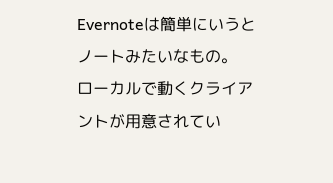Evernoteは簡単にいうとノートみたいなもの。
ローカルで動くクライアントが用意されてい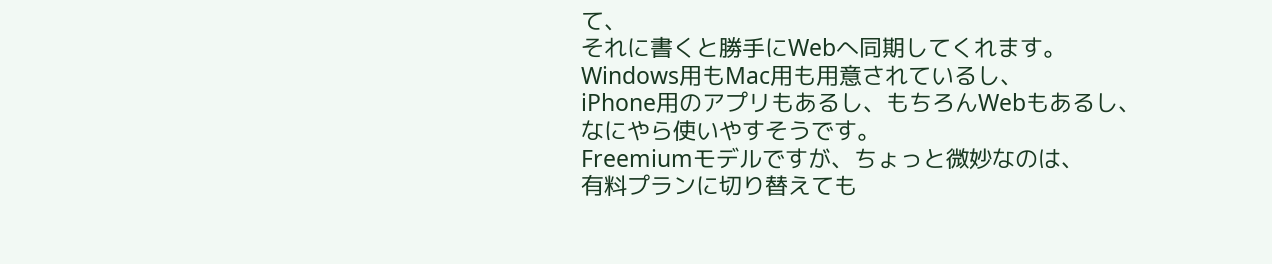て、
それに書くと勝手にWebへ同期してくれます。
Windows用もMac用も用意されているし、
iPhone用のアプリもあるし、もちろんWebもあるし、
なにやら使いやすそうです。
Freemiumモデルですが、ちょっと微妙なのは、
有料プランに切り替えても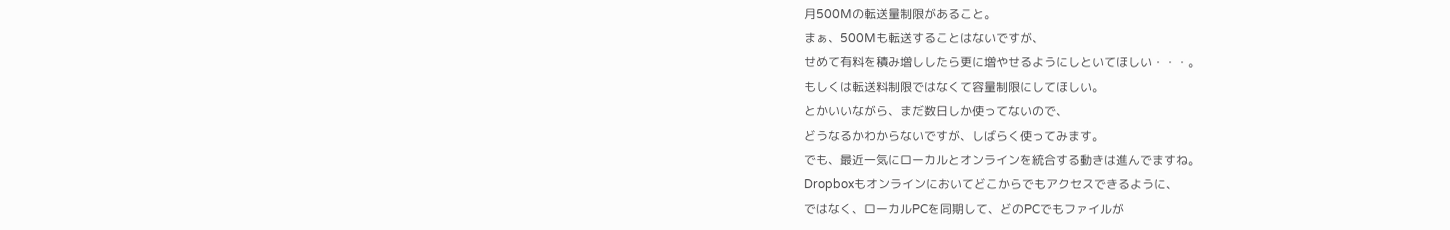月500Mの転送量制限があること。
まぁ、500Mも転送することはないですが、
せめて有料を積み増ししたら更に増やせるようにしといてほしい・・・。
もしくは転送料制限ではなくて容量制限にしてほしい。
とかいいながら、まだ数日しか使ってないので、
どうなるかわからないですが、しばらく使ってみます。
でも、最近一気にローカルとオンラインを統合する動きは進んでますね。
Dropboxもオンラインにおいてどこからでもアクセスできるように、
ではなく、ローカルPCを同期して、どのPCでもファイルが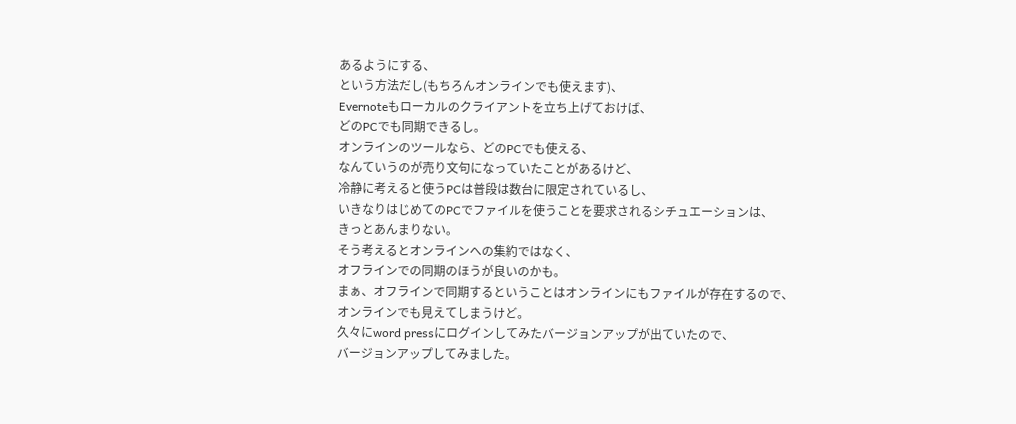あるようにする、
という方法だし(もちろんオンラインでも使えます)、
Evernoteもローカルのクライアントを立ち上げておけば、
どのPCでも同期できるし。
オンラインのツールなら、どのPCでも使える、
なんていうのが売り文句になっていたことがあるけど、
冷静に考えると使うPCは普段は数台に限定されているし、
いきなりはじめてのPCでファイルを使うことを要求されるシチュエーションは、
きっとあんまりない。
そう考えるとオンラインへの集約ではなく、
オフラインでの同期のほうが良いのかも。
まぁ、オフラインで同期するということはオンラインにもファイルが存在するので、
オンラインでも見えてしまうけど。
久々にword pressにログインしてみたバージョンアップが出ていたので、
バージョンアップしてみました。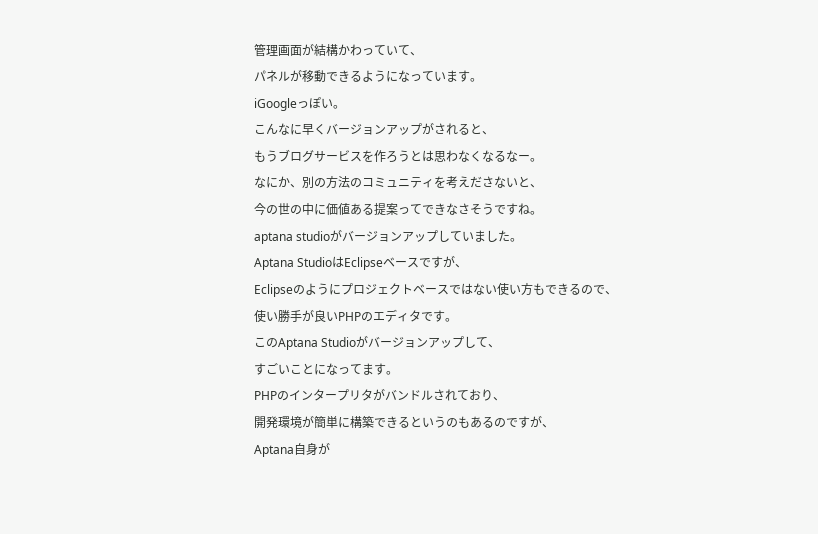管理画面が結構かわっていて、
パネルが移動できるようになっています。
iGoogleっぽい。
こんなに早くバージョンアップがされると、
もうブログサービスを作ろうとは思わなくなるなー。
なにか、別の方法のコミュニティを考えださないと、
今の世の中に価値ある提案ってできなさそうですね。
aptana studioがバージョンアップしていました。
Aptana StudioはEclipseベースですが、
Eclipseのようにプロジェクトベースではない使い方もできるので、
使い勝手が良いPHPのエディタです。
このAptana Studioがバージョンアップして、
すごいことになってます。
PHPのインタープリタがバンドルされており、
開発環境が簡単に構築できるというのもあるのですが、
Aptana自身が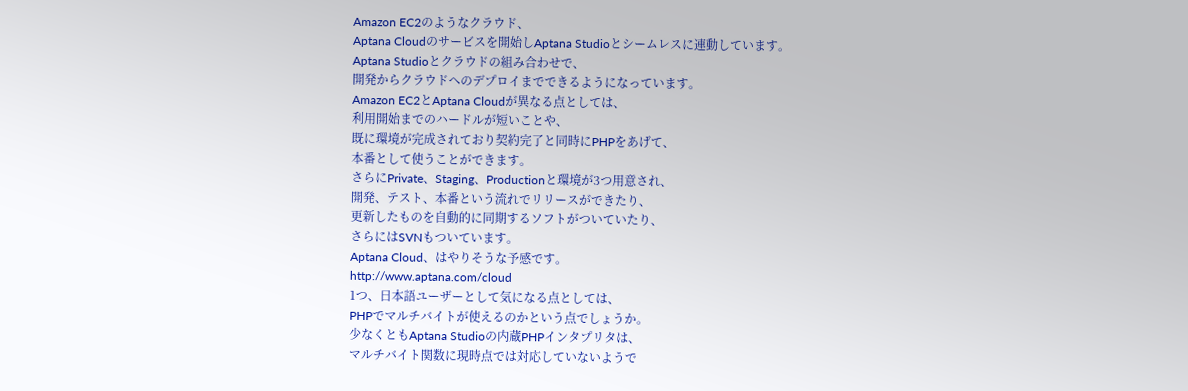Amazon EC2のようなクラウド、
Aptana Cloudのサービスを開始しAptana Studioとシームレスに連動しています。
Aptana Studioとクラウドの組み合わせで、
開発からクラウドへのデプロイまでできるようになっています。
Amazon EC2とAptana Cloudが異なる点としては、
利用開始までのハードルが短いことや、
既に環境が完成されており契約完了と同時にPHPをあげて、
本番として使うことができます。
さらにPrivate、Staging、Productionと環境が3つ用意され、
開発、テスト、本番という流れでリリースができたり、
更新したものを自動的に同期するソフトがついていたり、
さらにはSVNもついています。
Aptana Cloud、はやりそうな予感です。
http://www.aptana.com/cloud
1つ、日本語ユーザーとして気になる点としては、
PHPでマルチバイトが使えるのかという点でしょうか。
少なくともAptana Studioの内蔵PHPインタプリタは、
マルチバイト関数に現時点では対応していないようで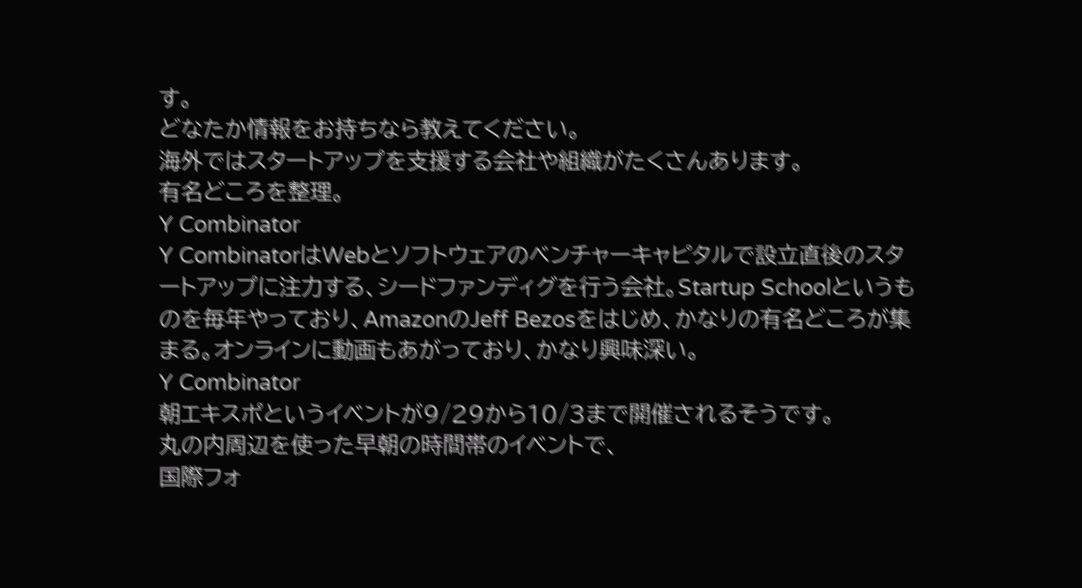す。
どなたか情報をお持ちなら教えてください。
海外ではスタートアップを支援する会社や組織がたくさんあります。
有名どころを整理。
Y Combinator
Y CombinatorはWebとソフトウェアのベンチャーキャピタルで設立直後のスタートアップに注力する、シードファンディグを行う会社。Startup Schoolというものを毎年やっており、AmazonのJeff Bezosをはじめ、かなりの有名どころが集まる。オンラインに動画もあがっており、かなり興味深い。
Y Combinator
朝エキスポというイベントが9/29から10/3まで開催されるそうです。
丸の内周辺を使った早朝の時間帯のイベントで、
国際フォ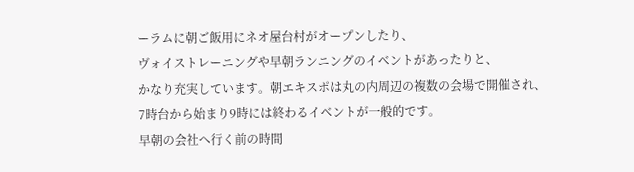ーラムに朝ご飯用にネオ屋台村がオープンしたり、
ヴォイストレーニングや早朝ランニングのイベントがあったりと、
かなり充実しています。朝エキスポは丸の内周辺の複数の会場で開催され、
7時台から始まり9時には終わるイベントが一般的です。
早朝の会社へ行く前の時間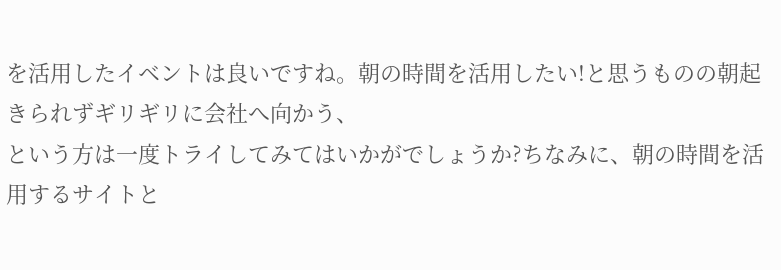を活用したイベントは良いですね。朝の時間を活用したい!と思うものの朝起きられずギリギリに会社へ向かう、
という方は一度トライしてみてはいかがでしょうか?ちなみに、朝の時間を活用するサイトと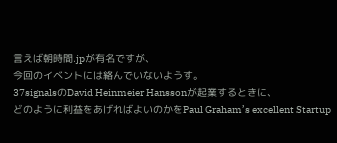言えば朝時間.jpが有名ですが、
今回のイベントには絡んでいないようす。
37signalsのDavid Heinmeier Hanssonが起業するときに、
どのように利益をあげればよいのかをPaul Graham’s excellent Startup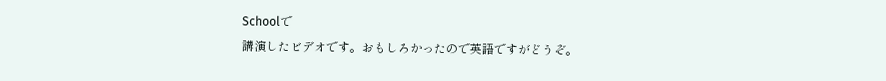Schoolで
講演したビデオです。おもしろかったので英語ですがどうぞ。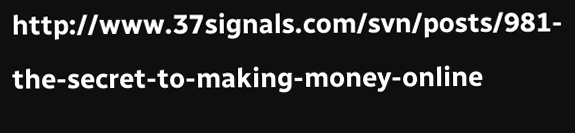http://www.37signals.com/svn/posts/981-the-secret-to-making-money-online